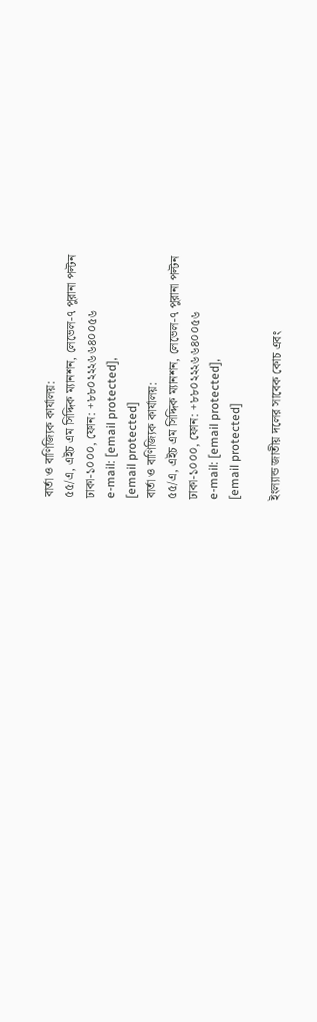বার্তা ও বাণিজ্যিক কার্যালয়:
৫৫/এ, এইচ এম সিদ্দিক ম্যানশন, লেভেল-৭ পুরানা পল্টন
ঢাকা-১০০০, ফোন: +৮৮০২২২৬৬৪০০৫৬
e-mail: [email protected],
[email protected]
বার্তা ও বাণিজ্যিক কার্যালয়:
৫৫/এ, এইচ এম সিদ্দিক ম্যানশন, লেভেল-৭ পুরানা পল্টন
ঢাকা-১০০০, ফোন: +৮৮০২২২৬৬৪০০৫৬
e-mail: [email protected],
[email protected]

ইংল্যান্ড জাতীয় দলের সাবেক কোচ এবং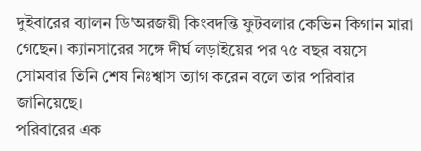দুইবারের ব্যালন ডি'অরজয়ী কিংবদন্তি ফুটবলার কেভিন কিগান মারা গেছেন। ক্যানসারের সঙ্গে দীর্ঘ লড়াইয়ের পর ৭৫ বছর বয়সে সোমবার তিনি শেষ নিঃশ্বাস ত্যাগ করেন বলে তার পরিবার জানিয়েছে।
পরিবারের এক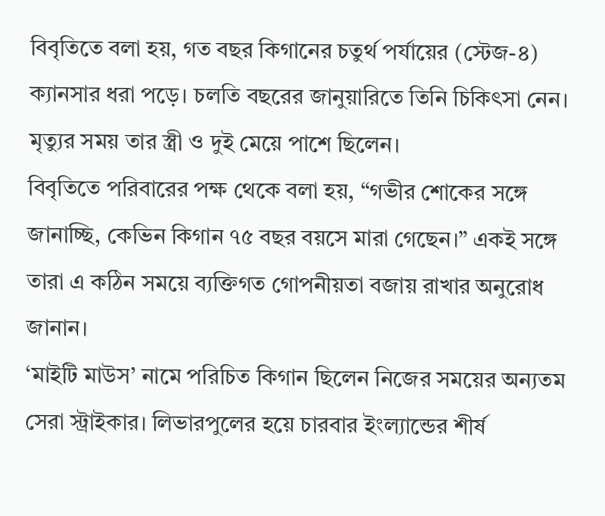বিবৃতিতে বলা হয়, গত বছর কিগানের চতুর্থ পর্যায়ের (স্টেজ-৪) ক্যানসার ধরা পড়ে। চলতি বছরের জানুয়ারিতে তিনি চিকিৎসা নেন। মৃত্যুর সময় তার স্ত্রী ও দুই মেয়ে পাশে ছিলেন।
বিবৃতিতে পরিবারের পক্ষ থেকে বলা হয়, “গভীর শোকের সঙ্গে জানাচ্ছি, কেভিন কিগান ৭৫ বছর বয়সে মারা গেছেন।” একই সঙ্গে তারা এ কঠিন সময়ে ব্যক্তিগত গোপনীয়তা বজায় রাখার অনুরোধ জানান।
‘মাইটি মাউস’ নামে পরিচিত কিগান ছিলেন নিজের সময়ের অন্যতম সেরা স্ট্রাইকার। লিভারপুলের হয়ে চারবার ইংল্যান্ডের শীর্ষ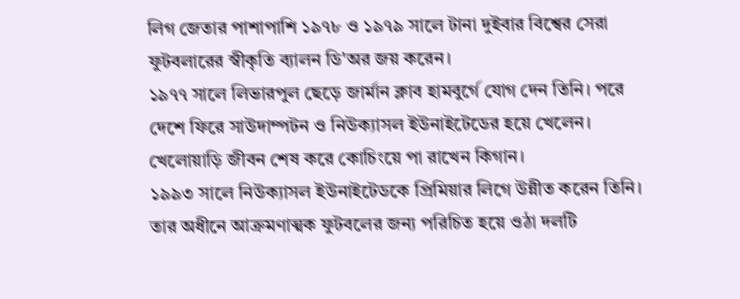লিগ জেতার পাশাপাশি ১৯৭৮ ও ১৯৭৯ সালে টানা দুইবার বিশ্বের সেরা ফুটবলারের স্বীকৃতি ব্যালন ডি'অর জয় করেন।
১৯৭৭ সালে লিভারপুল ছেড়ে জার্মান ক্লাব হামবুর্গে যোগ দেন তিনি। পরে দেশে ফিরে সাউদাম্পটন ও নিউক্যাসল ইউনাইটেডের হয়ে খেলেন। খেলোয়াড়ি জীবন শেষ করে কোচিংয়ে পা রাখেন কিগান।
১৯৯৩ সালে নিউক্যাসল ইউনাইটেডকে প্রিমিয়ার লিগে উন্নীত করেন তিনি। তার অধীনে আক্রমণাত্মক ফুটবলের জন্য পরিচিত হয়ে ওঠা দলটি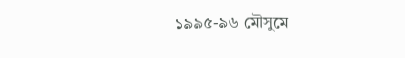১৯৯৫-৯৬ মৌসুমে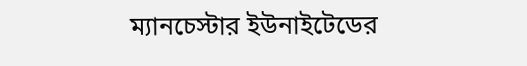ম্যানচেস্টার ইউনাইটেডের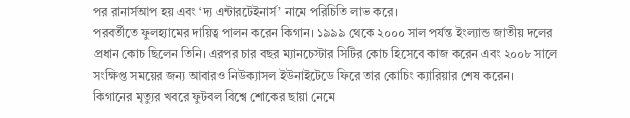পর রানার্সআপ হয় এবং ‘দ্য এন্টারটেইনার্স’ নামে পরিচিতি লাভ করে।
পরবর্তীতে ফুলহ্যামের দায়িত্ব পালন করেন কিগান। ১৯৯৯ থেকে ২০০০ সাল পর্যন্ত ইংল্যান্ড জাতীয় দলের প্রধান কোচ ছিলেন তিনি। এরপর চার বছর ম্যানচেস্টার সিটির কোচ হিসেবে কাজ করেন এবং ২০০৮ সালে সংক্ষিপ্ত সময়ের জন্য আবারও নিউক্যাসল ইউনাইটেডে ফিরে তার কোচিং ক্যারিয়ার শেষ করেন।
কিগানের মৃত্যুর খবরে ফুটবল বিশ্বে শোকের ছায়া নেমে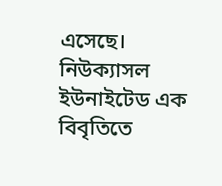এসেছে।
নিউক্যাসল ইউনাইটেড এক বিবৃতিতে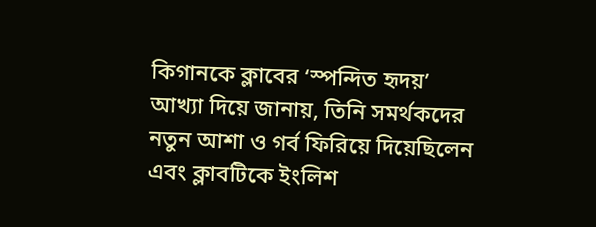কিগানকে ক্লাবের ‘স্পন্দিত হৃদয়’ আখ্যা দিয়ে জানায়, তিনি সমর্থকদের নতুন আশা ও গর্ব ফিরিয়ে দিয়েছিলেন এবং ক্লাবটিকে ইংলিশ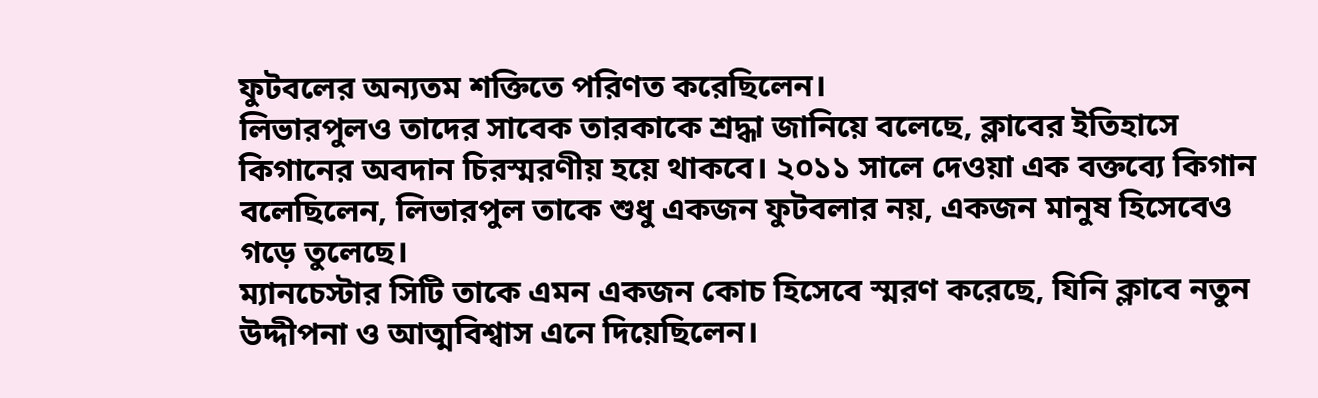ফুটবলের অন্যতম শক্তিতে পরিণত করেছিলেন।
লিভারপুলও তাদের সাবেক তারকাকে শ্রদ্ধা জানিয়ে বলেছে, ক্লাবের ইতিহাসে কিগানের অবদান চিরস্মরণীয় হয়ে থাকবে। ২০১১ সালে দেওয়া এক বক্তব্যে কিগান বলেছিলেন, লিভারপুল তাকে শুধু একজন ফুটবলার নয়, একজন মানুষ হিসেবেও গড়ে তুলেছে।
ম্যানচেস্টার সিটি তাকে এমন একজন কোচ হিসেবে স্মরণ করেছে, যিনি ক্লাবে নতুন উদ্দীপনা ও আত্মবিশ্বাস এনে দিয়েছিলেন।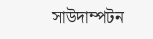সাউদাম্পটন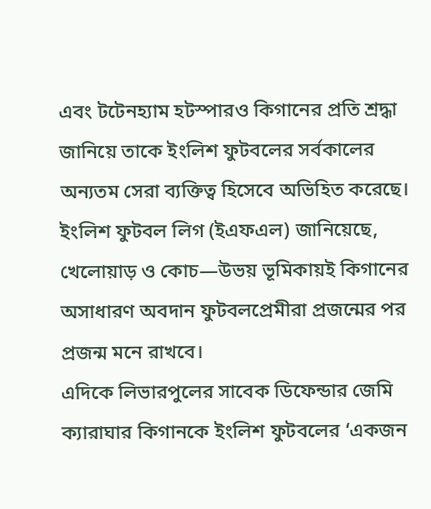এবং টটেনহ্যাম হটস্পারও কিগানের প্রতি শ্রদ্ধা জানিয়ে তাকে ইংলিশ ফুটবলের সর্বকালের অন্যতম সেরা ব্যক্তিত্ব হিসেবে অভিহিত করেছে।
ইংলিশ ফুটবল লিগ (ইএফএল) জানিয়েছে, খেলোয়াড় ও কোচ—উভয় ভূমিকায়ই কিগানের অসাধারণ অবদান ফুটবলপ্রেমীরা প্রজন্মের পর প্রজন্ম মনে রাখবে।
এদিকে লিভারপুলের সাবেক ডিফেন্ডার জেমি ক্যারাঘার কিগানকে ইংলিশ ফুটবলের ‘একজন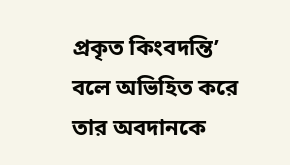প্রকৃত কিংবদন্তি’ বলে অভিহিত করে তার অবদানকে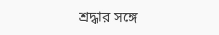শ্রদ্ধার সঙ্গে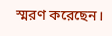স্মরণ করেছেন।